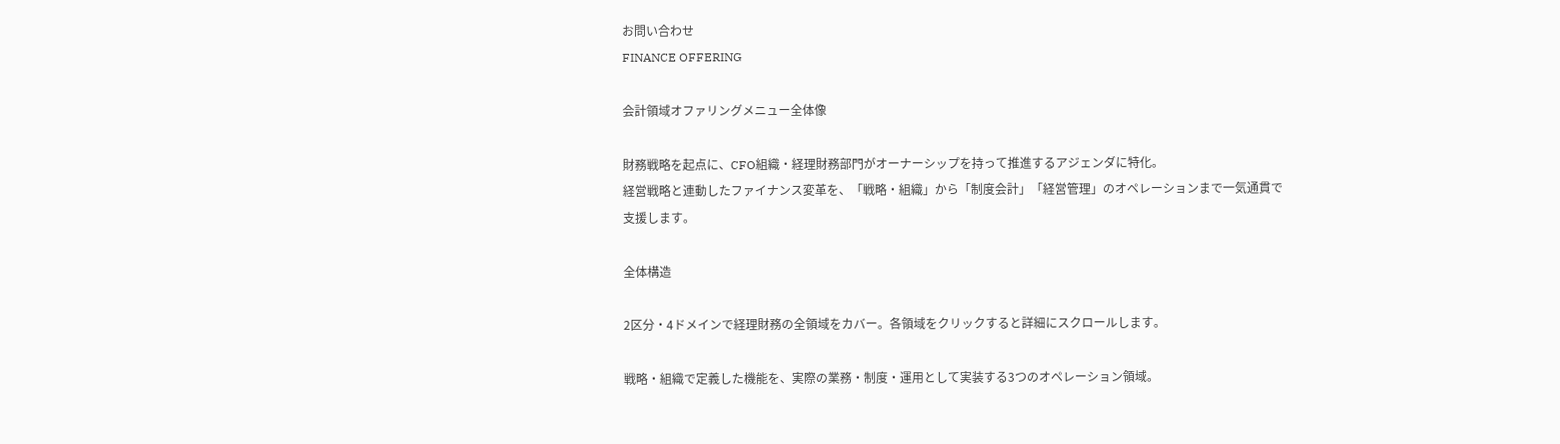お問い合わせ
FINANCE OFFERING

会計領域オファリングメニュー全体像

財務戦略を起点に、CFO組織・経理財務部門がオーナーシップを持って推進するアジェンダに特化。
経営戦略と連動したファイナンス変革を、「戦略・組織」から「制度会計」「経営管理」のオペレーションまで一気通貫で支援します。

全体構造

2区分・4ドメインで経理財務の全領域をカバー。各領域をクリックすると詳細にスクロールします。

戦略・組織で定義した機能を、実際の業務・制度・運用として実装する3つのオペレーション領域。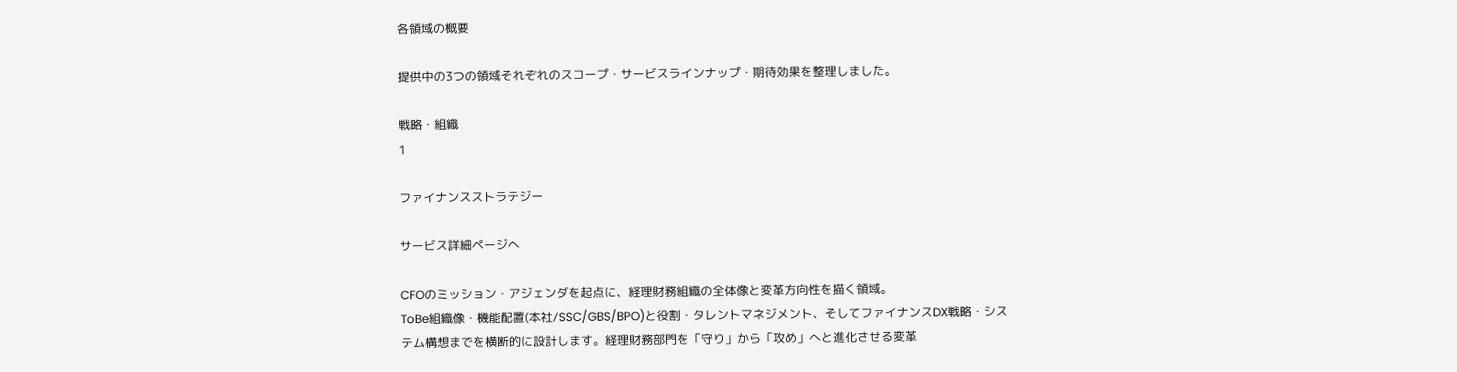各領域の概要

提供中の3つの領域それぞれのスコープ・サービスラインナップ・期待効果を整理しました。

戦略・組織
1

ファイナンスストラテジー

サービス詳細ページへ

CFOのミッション・アジェンダを起点に、経理財務組織の全体像と変革方向性を描く領域。
ToBe組織像・機能配置(本社/SSC/GBS/BPO)と役割・タレントマネジメント、そしてファイナンスDX戦略・システム構想までを横断的に設計します。経理財務部門を「守り」から「攻め」へと進化させる変革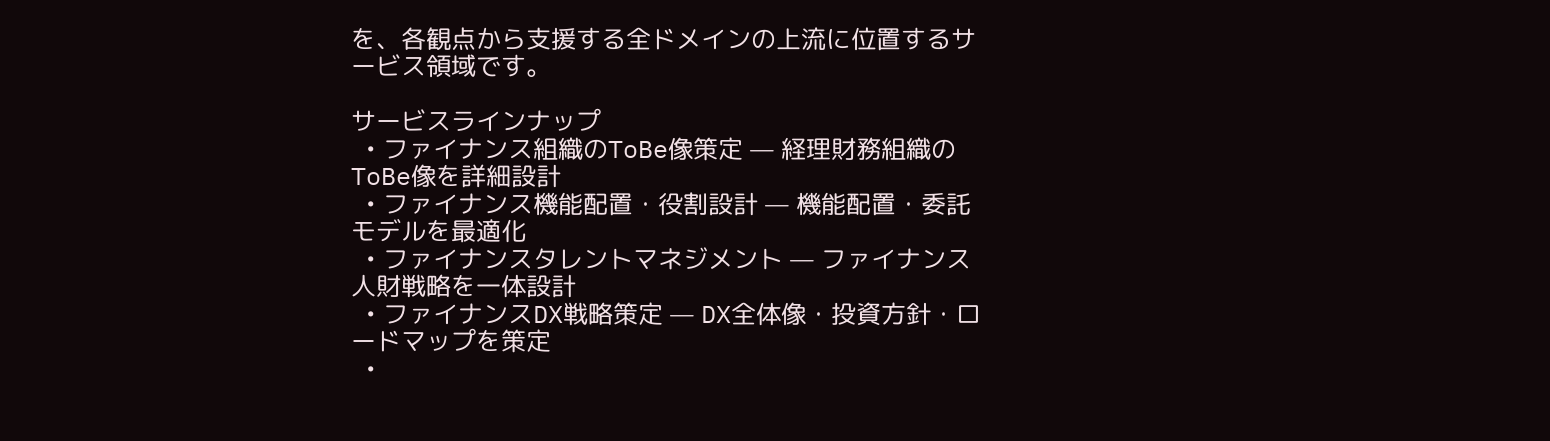を、各観点から支援する全ドメインの上流に位置するサービス領域です。

サービスラインナップ
  • ファイナンス組織のToBe像策定 — 経理財務組織のToBe像を詳細設計
  • ファイナンス機能配置・役割設計 — 機能配置・委託モデルを最適化
  • ファイナンスタレントマネジメント — ファイナンス人財戦略を一体設計
  • ファイナンスDX戦略策定 — DX全体像・投資方針・ロードマップを策定
  •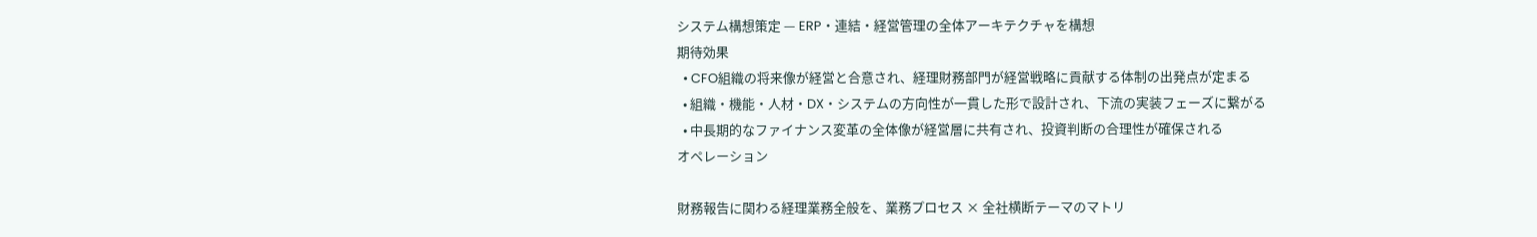システム構想策定 — ERP・連結・経営管理の全体アーキテクチャを構想
期待効果
  • CFO組織の将来像が経営と合意され、経理財務部門が経営戦略に貢献する体制の出発点が定まる
  • 組織・機能・人材・DX・システムの方向性が一貫した形で設計され、下流の実装フェーズに繋がる
  • 中長期的なファイナンス変革の全体像が経営層に共有され、投資判断の合理性が確保される
オペレーション

財務報告に関わる経理業務全般を、業務プロセス × 全社横断テーマのマトリ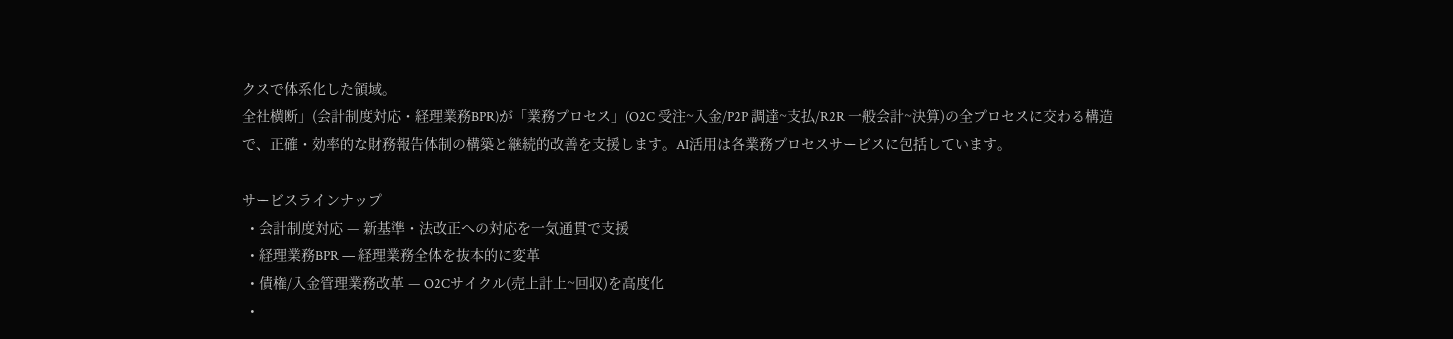クスで体系化した領域。
全社横断」(会計制度対応・経理業務BPR)が「業務プロセス」(O2C 受注~入金/P2P 調達~支払/R2R 一般会計~決算)の全プロセスに交わる構造で、正確・効率的な財務報告体制の構築と継続的改善を支援します。AI活用は各業務プロセスサービスに包括しています。

サービスラインナップ
  • 会計制度対応 — 新基準・法改正への対応を一気通貫で支援
  • 経理業務BPR — 経理業務全体を抜本的に変革
  • 債権/入金管理業務改革 — O2Cサイクル(売上計上~回収)を高度化
  •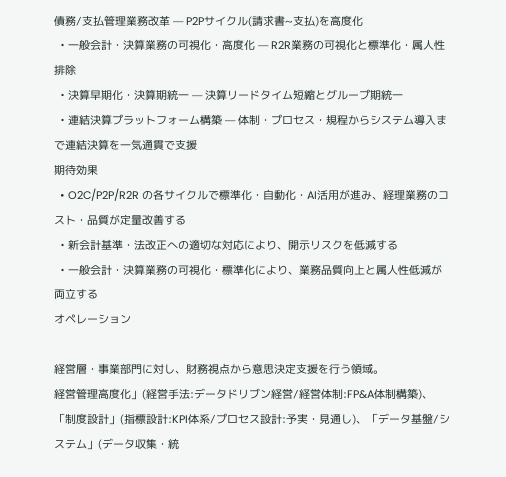債務/支払管理業務改革 — P2Pサイクル(請求書~支払)を高度化
  • 一般会計・決算業務の可視化・高度化 — R2R業務の可視化と標準化・属人性排除
  • 決算早期化・決算期統一 — 決算リードタイム短縮とグループ期統一
  • 連結決算プラットフォーム構築 — 体制・プロセス・規程からシステム導入まで連結決算を一気通貫で支援
期待効果
  • O2C/P2P/R2R の各サイクルで標準化・自動化・AI活用が進み、経理業務のコスト・品質が定量改善する
  • 新会計基準・法改正への適切な対応により、開示リスクを低減する
  • 一般会計・決算業務の可視化・標準化により、業務品質向上と属人性低減が両立する
オペレーション

経営層・事業部門に対し、財務視点から意思決定支援を行う領域。
経営管理高度化」(経営手法:データドリブン経営/経営体制:FP&A体制構築)、「制度設計」(指標設計:KPI体系/プロセス設計:予実・見通し)、「データ基盤/システム」(データ収集・統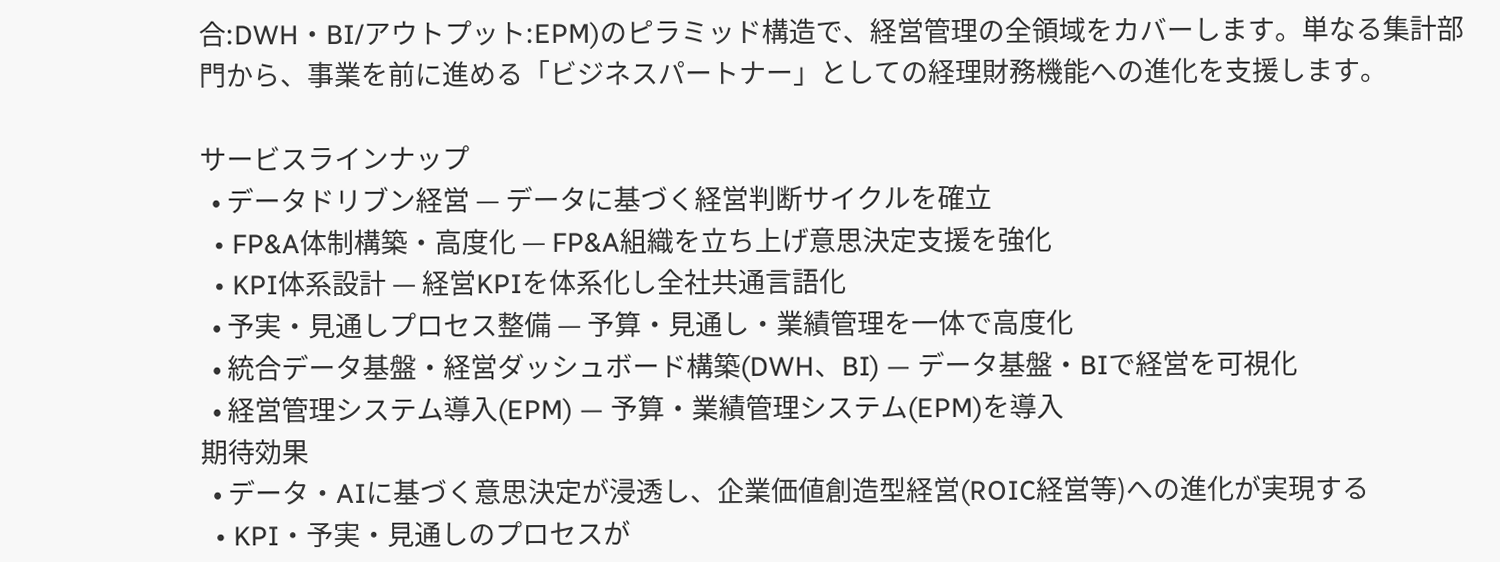合:DWH・BI/アウトプット:EPM)のピラミッド構造で、経営管理の全領域をカバーします。単なる集計部門から、事業を前に進める「ビジネスパートナー」としての経理財務機能への進化を支援します。

サービスラインナップ
  • データドリブン経営 — データに基づく経営判断サイクルを確立
  • FP&A体制構築・高度化 — FP&A組織を立ち上げ意思決定支援を強化
  • KPI体系設計 — 経営KPIを体系化し全社共通言語化
  • 予実・見通しプロセス整備 — 予算・見通し・業績管理を一体で高度化
  • 統合データ基盤・経営ダッシュボード構築(DWH、BI) — データ基盤・BIで経営を可視化
  • 経営管理システム導入(EPM) — 予算・業績管理システム(EPM)を導入
期待効果
  • データ・AIに基づく意思決定が浸透し、企業価値創造型経営(ROIC経営等)への進化が実現する
  • KPI・予実・見通しのプロセスが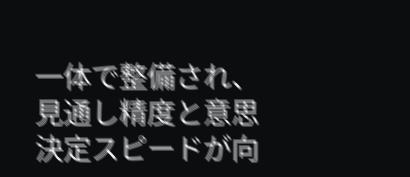一体で整備され、見通し精度と意思決定スピードが向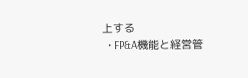上する
  • FP&A機能と経営管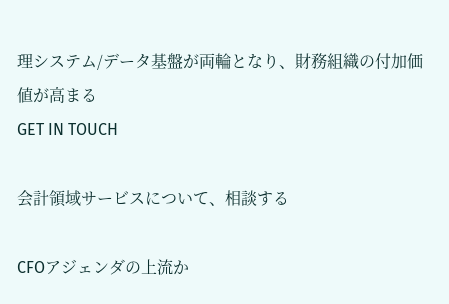理システム/データ基盤が両輪となり、財務組織の付加価値が高まる
GET IN TOUCH

会計領域サービスについて、相談する

CFOアジェンダの上流か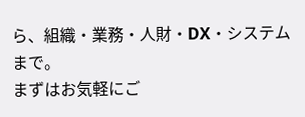ら、組織・業務・人財・DX・システムまで。
まずはお気軽にご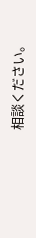相談ください。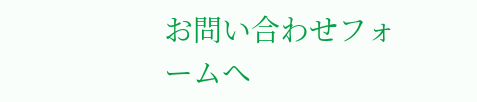お問い合わせフォームへ